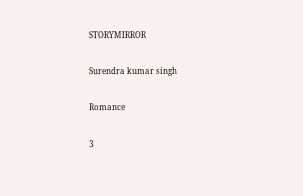STORYMIRROR

Surendra kumar singh

Romance

3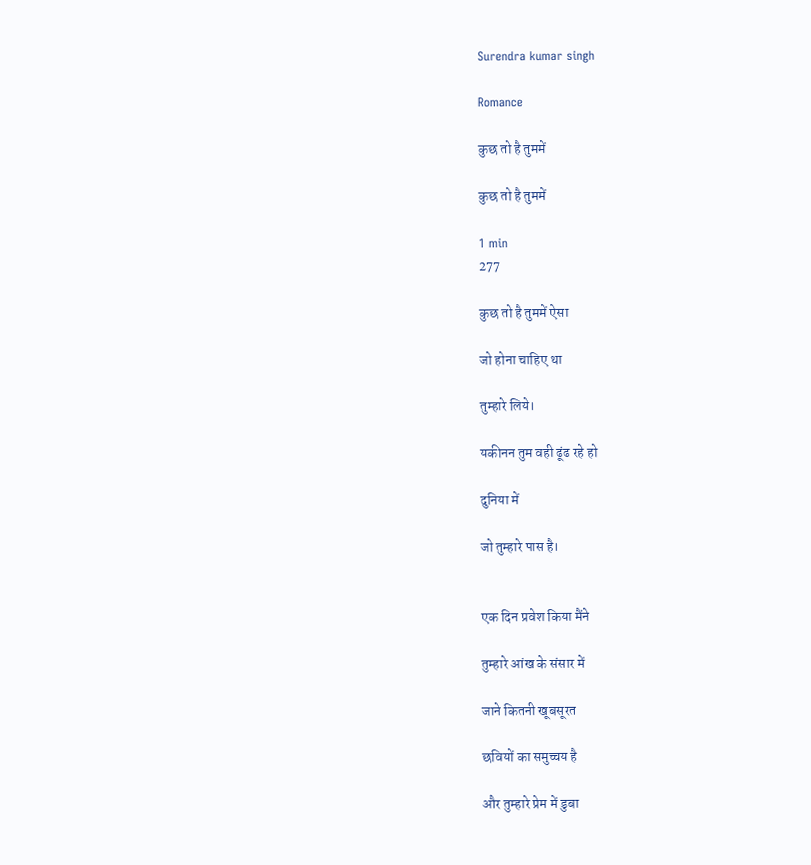Surendra kumar singh

Romance

कुछ तो है तुममें

कुछ तो है तुममें

1 min
277

कुछ तो है तुममें ऐसा

जो होना चाहिए था

तुम्हारे लिये।

यकीनन तुम वही ढूंढ रहे हो

दुनिया में

जो तुम्हारे पास है।


एक दिन प्रवेश किया मैंने

तुम्हारे आंख के संसार में

जाने कितनी खूबसूरत

छवियों का समुच्चय है

और तुम्हारे प्रेम में डुबा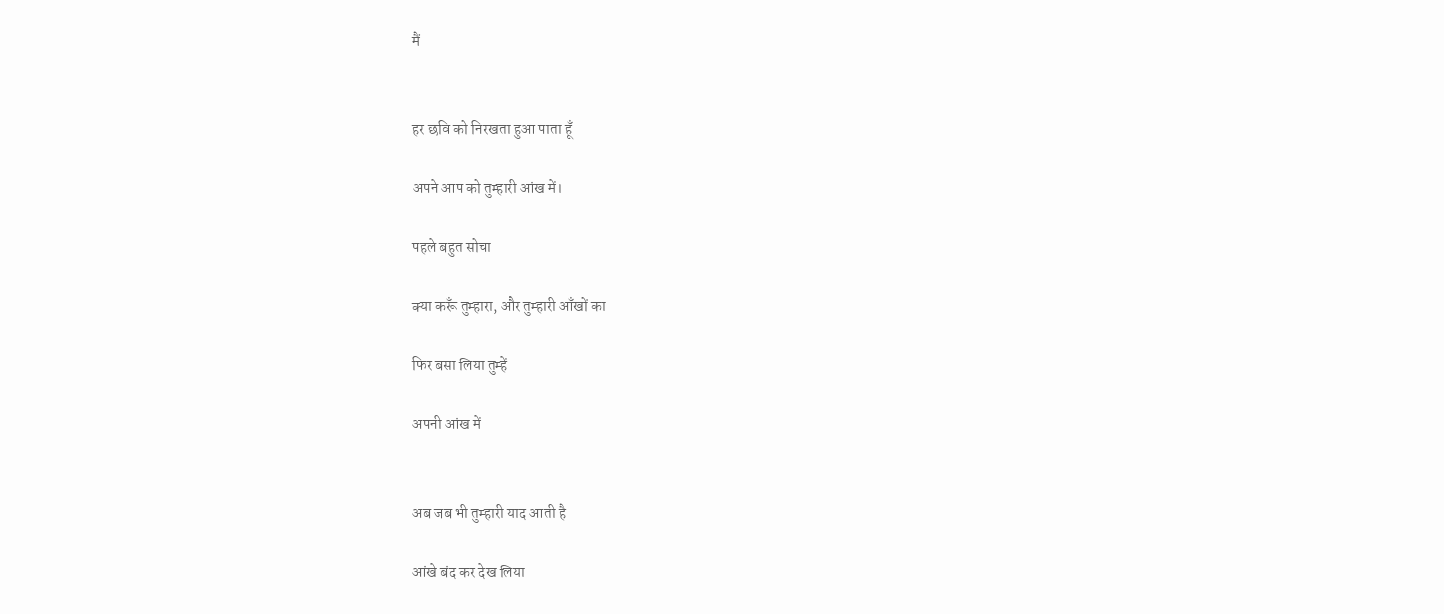मैं


हर छवि को निरखता हुआ पाता हूँ

अपने आप को तुम्हारी आंख में।

पहले बहुत सोचा

क्या करूँ तुम्हारा, और तुम्हारी आँखों का

फिर बसा लिया तुम्हें

अपनी आंख में


अब जब भी तुम्हारी याद आती है

आंखे बंद कर देख लिया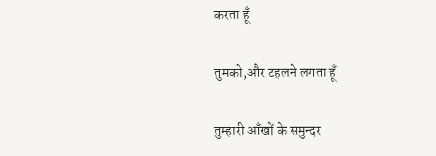करता हूँ

तुमको,और टहलने लगता हूँ

तुम्हारी आँखों के समुन्दर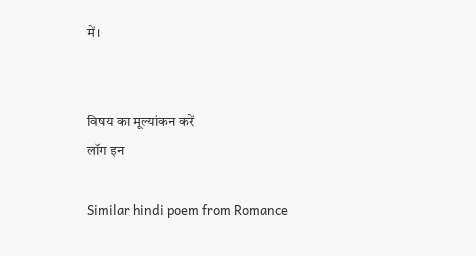में।


विषय का मूल्यांकन करें
लॉग इन

Similar hindi poem from Romance